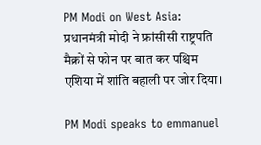PM Modi on West Asia: प्रधानमंत्री मोदी ने फ्रांसीसी राष्ट्रपति मैक्रों से फोन पर बात कर पश्चिम एशिया में शांति बहाली पर जोर दिया।

PM Modi speaks to emmanuel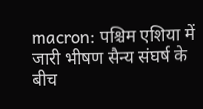macron: पश्चिम एशिया में जारी भीषण सैन्य संघर्ष के बीच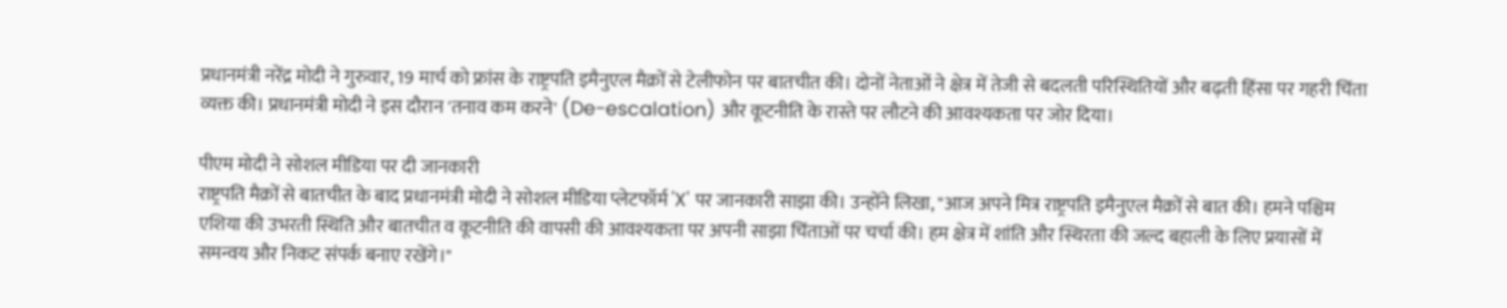प्रधानमंत्री नरेंद्र मोदी ने गुरुवार, 19 मार्च को फ्रांस के राष्ट्रपति इमैनुएल मैक्रों से टेलीफोन पर बातचीत की। दोनों नेताओं ने क्षेत्र में तेजी से बदलती परिस्थितियों और बढ़ती हिंसा पर गहरी चिंता व्यक्त की। प्रधानमंत्री मोदी ने इस दौरान 'तनाव कम करने' (De-escalation) और कूटनीति के रास्ते पर लौटने की आवश्यकता पर जोर दिया।

पीएम मोदी ने सोशल मीडिया पर दी जानकारी
राष्ट्रपति मैक्रों से बातचीत के बाद प्रधानमंत्री मोदी ने सोशल मीडिया प्लेटफॉर्म 'X' पर जानकारी साझा की। उन्होंने लिखा, "आज अपने मित्र राष्ट्रपति इमैनुएल मैक्रों से बात की। हमने पश्चिम एशिया की उभरती स्थिति और बातचीत व कूटनीति की वापसी की आवश्यकता पर अपनी साझा चिंताओं पर चर्चा की। हम क्षेत्र में शांति और स्थिरता की जल्द बहाली के लिए प्रयासों में समन्वय और निकट संपर्क बनाए रखेंगे।"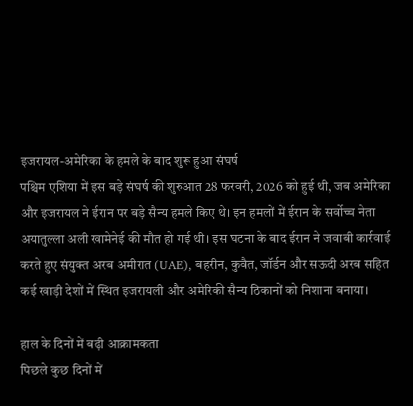इजरायल-अमेरिका के हमले के बाद शुरू हुआ संघर्ष
पश्चिम एशिया में इस बड़े संघर्ष की शुरुआत 28 फरवरी, 2026 को हुई थी, जब अमेरिका और इजरायल ने ईरान पर बड़े सैन्य हमले किए थे। इन हमलों में ईरान के सर्वोच्च नेता अयातुल्ला अली खामेनेई की मौत हो गई थी। इस घटना के बाद ईरान ने जवाबी कार्रवाई करते हुए संयुक्त अरब अमीरात (UAE), बहरीन, कुवैत, जॉर्डन और सऊदी अरब सहित कई खाड़ी देशों में स्थित इजरायली और अमेरिकी सैन्य ठिकानों को निशाना बनाया।

हाल के दिनों में बढ़ी आक्रामकता
पिछले कुछ दिनों में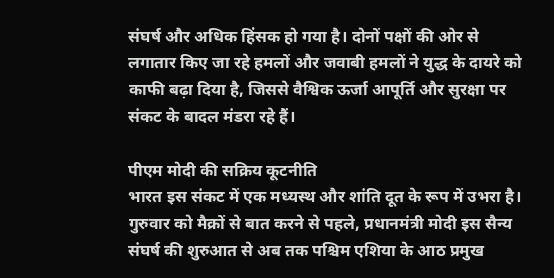संघर्ष और अधिक हिंसक हो गया है। दोनों पक्षों की ओर से लगातार किए जा रहे हमलों और जवाबी हमलों ने युद्ध के दायरे को काफी बढ़ा दिया है, जिससे वैश्विक ऊर्जा आपूर्ति और सुरक्षा पर संकट के बादल मंडरा रहे हैं।

पीएम मोदी की सक्रिय कूटनीति
भारत इस संकट में एक मध्यस्थ और शांति दूत के रूप में उभरा है। गुरुवार को मैक्रों से बात करने से पहले, प्रधानमंत्री मोदी इस सैन्य संघर्ष की शुरुआत से अब तक पश्चिम एशिया के आठ प्रमुख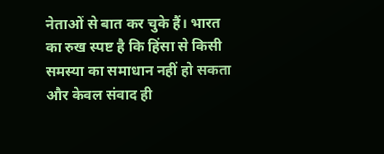नेताओं से बात कर चुके हैं। भारत का रुख स्पष्ट है कि हिंसा से किसी समस्या का समाधान नहीं हो सकता और केवल संवाद ही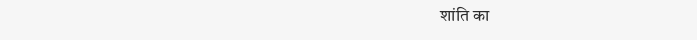शांति का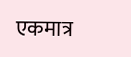एकमात्र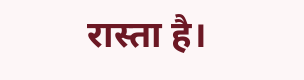रास्ता है।